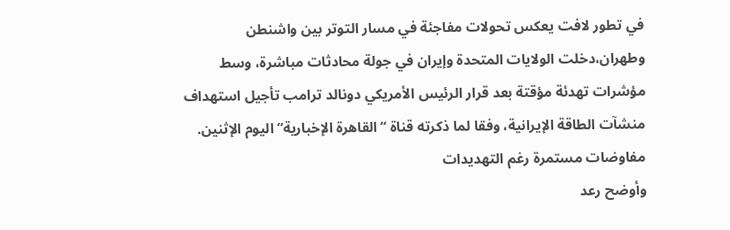في تطور لافت يعكس تحولات مفاجئة في مسار التوتر بين واشنطن وطهران،دخلت الولايات المتحدة وإيران في جولة محادثات مباشرة، وسط مؤشرات تهدئة مؤقتة بعد قرار الرئيس الأمريكي دونالد ترامب تأجيل استهداف منشآت الطاقة الإيرانية، وفقا لما ذكرته قناة “القاهرة الإخبارية” اليوم الإثنين.
مفاوضات مستمرة رغم التهديدات
وأوضح رعد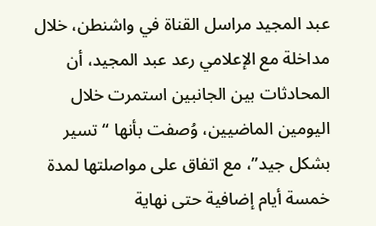عبد المجيد مراسل القناة في واشنطن، خلال مداخلة مع الإعلامي رعد عبد المجيد، أن المحادثات بين الجانبين استمرت خلال اليومين الماضيين، وُصفت بأنها “تسير بشكل جيد”، مع اتفاق على مواصلتها لمدة خمسة أيام إضافية حتى نهاية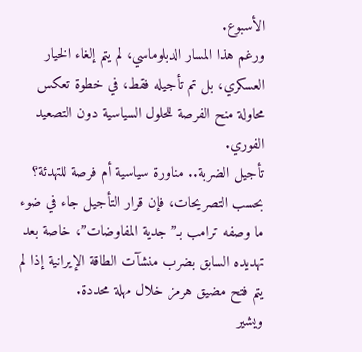الأسبوع.
ورغم هذا المسار الدبلوماسي، لم يتم إلغاء الخيار العسكري، بل تم تأجيله فقط، في خطوة تعكس محاولة منح الفرصة للحلول السياسية دون التصعيد الفوري.
تأجيل الضربة.. مناورة سياسية أم فرصة للتهدئة؟
بحسب التصريحات، فإن قرار التأجيل جاء في ضوء ما وصفه ترامب بـ”جدية المفاوضات”، خاصة بعد تهديده السابق بضرب منشآت الطاقة الإيرانية إذا لم يتم فتح مضيق هرمز خلال مهلة محددة.
ويشير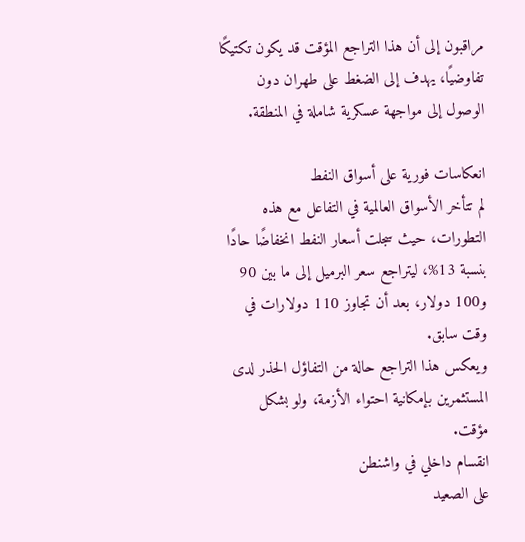مراقبون إلى أن هذا التراجع المؤقت قد يكون تكتيكًا تفاوضيًا، يهدف إلى الضغط على طهران دون الوصول إلى مواجهة عسكرية شاملة في المنطقة.

انعكاسات فورية على أسواق النفط
لم تتأخر الأسواق العالمية في التفاعل مع هذه التطورات، حيث سجلت أسعار النفط انخفاضًا حادًا بنسبة 13%، ليتراجع سعر البرميل إلى ما بين 90 و100 دولار، بعد أن تجاوز 110 دولارات في وقت سابق.
ويعكس هذا التراجع حالة من التفاؤل الحذر لدى المستثمرين بإمكانية احتواء الأزمة، ولو بشكل مؤقت.
انقسام داخلي في واشنطن
على الصعيد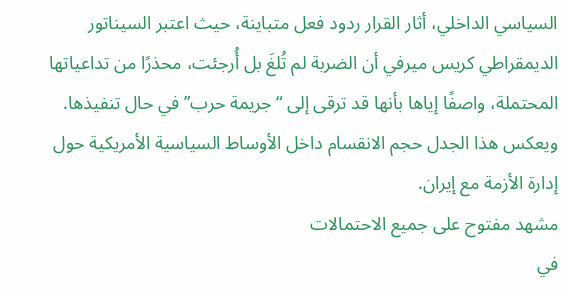السياسي الداخلي، أثار القرار ردود فعل متباينة، حيث اعتبر السيناتور الديمقراطي كريس ميرفي أن الضربة لم تُلغَ بل أُرجئت، محذرًا من تداعياتها المحتملة، واصفًا إياها بأنها قد ترقى إلى “جريمة حرب” في حال تنفيذها.
ويعكس هذا الجدل حجم الانقسام داخل الأوساط السياسية الأمريكية حول إدارة الأزمة مع إيران.
مشهد مفتوح على جميع الاحتمالات
في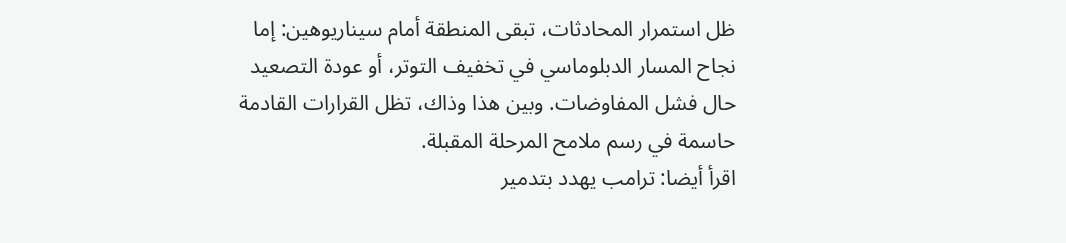ظل استمرار المحادثات، تبقى المنطقة أمام سيناريوهين: إما نجاح المسار الدبلوماسي في تخفيف التوتر، أو عودة التصعيد حال فشل المفاوضات. وبين هذا وذاك، تظل القرارات القادمة حاسمة في رسم ملامح المرحلة المقبلة.
اقرأ أيضا: ترامب يهدد بتدمير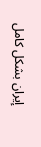إيران بشكل كامل